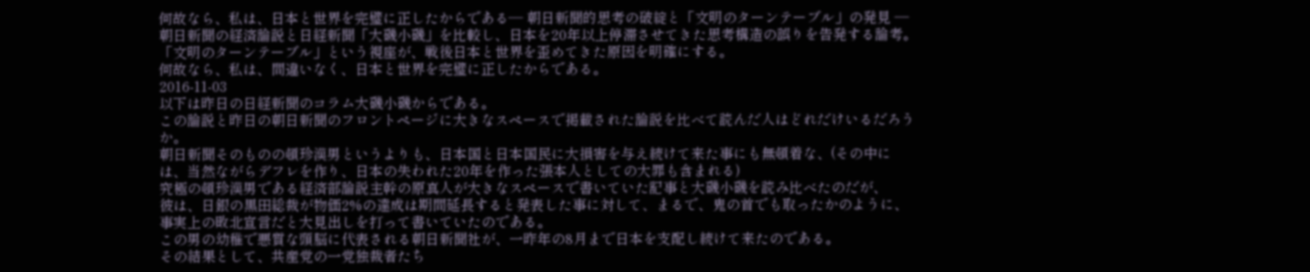何故なら、私は、日本と世界を完璧に正したからである— 朝日新聞的思考の破綻と「文明のターンテーブル」の発見 —
朝日新聞の経済論説と日経新聞「大磯小磯」を比較し、日本を20年以上停滞させてきた思考構造の誤りを告発する論考。
「文明のターンテーブル」という視座が、戦後日本と世界を歪めてきた原因を明確にする。
何故なら、私は、間違いなく、日本と世界を完璧に正したからである。
2016-11-03
以下は昨日の日経新聞のコラム大磯小磯からである。
この論説と昨日の朝日新聞のフロントページに大きなスペースで掲載された論説を比べて読んだ人はどれだけいるだろうか。
朝日新聞そのものの頓珍漢男というよりも、日本国と日本国民に大損害を与え続けて来た事にも無頓着な、(その中には、当然ながらデフレを作り、日本の失われた20年を作った張本人としての大罪も含まれる)
究極の頓珍漢男である経済部論説主幹の原真人が大きなスペースで書いていた記事と大磯小磯を読み比べたのだが、
彼は、日銀の黒田総裁が物価2%の達成は期間延長すると発表した事に対して、まるで、鬼の首でも取ったかのように、事実上の敗北宣言だと大見出しを打って書いていたのである。
この男の幼稚で悪質な頭脳に代表される朝日新聞社が、一昨年の8月まで日本を支配し続けて来たのである。
その結果として、共産党の一党独裁者たち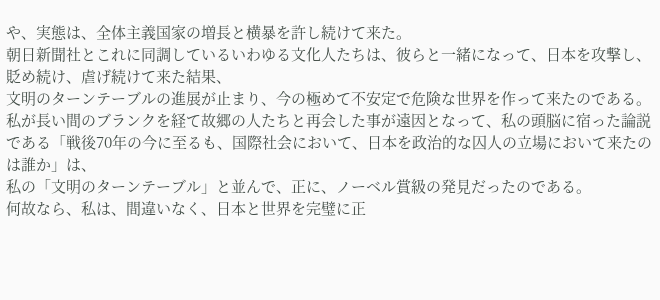や、実態は、全体主義国家の増長と横暴を許し続けて来た。
朝日新聞社とこれに同調しているいわゆる文化人たちは、彼らと一緒になって、日本を攻撃し、貶め続け、虐げ続けて来た結果、
文明のターンテーブルの進展が止まり、今の極めて不安定で危険な世界を作って来たのである。
私が長い間のブランクを経て故郷の人たちと再会した事が遠因となって、私の頭脳に宿った論説である「戦後70年の今に至るも、国際社会において、日本を政治的な囚人の立場において来たのは誰か」は、
私の「文明のターンテーブル」と並んで、正に、ノーベル賞級の発見だったのである。
何故なら、私は、間違いなく、日本と世界を完璧に正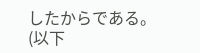したからである。
(以下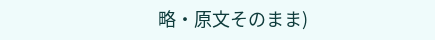略・原文そのまま)